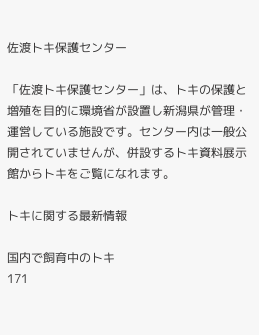佐渡トキ保護センター

「佐渡トキ保護センター」は、トキの保護と増殖を目的に環境省が設置し新潟県が管理・運営している施設です。センター内は一般公開されていませんが、併設するトキ資料展示館からトキをご覧になれます。

トキに関する最新情報

国内で飼育中のトキ
171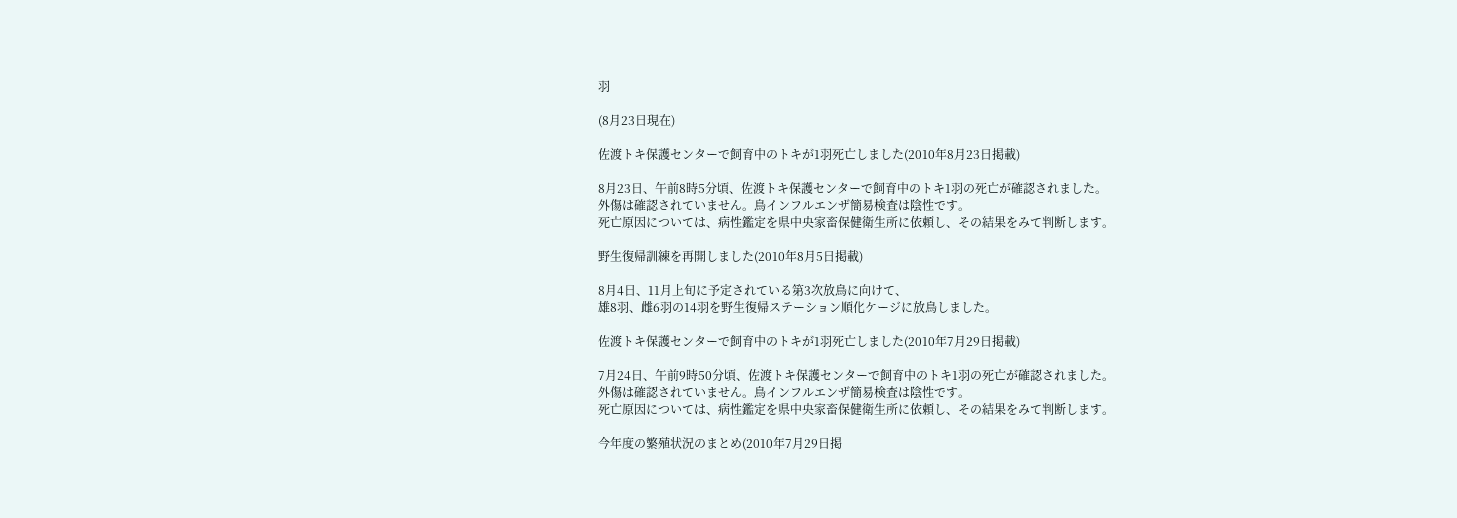羽

(8月23日現在)

佐渡トキ保護センターで飼育中のトキが1羽死亡しました(2010年8月23日掲載)

8月23日、午前8時5分頃、佐渡トキ保護センターで飼育中のトキ1羽の死亡が確認されました。
外傷は確認されていません。鳥インフルエンザ簡易検査は陰性です。
死亡原因については、病性鑑定を県中央家畜保健衛生所に依頼し、その結果をみて判断します。

野生復帰訓練を再開しました(2010年8月5日掲載)

8月4日、11月上旬に予定されている第3次放鳥に向けて、
雄8羽、雌6羽の14羽を野生復帰ステーション順化ケージに放鳥しました。

佐渡トキ保護センターで飼育中のトキが1羽死亡しました(2010年7月29日掲載)

7月24日、午前9時50分頃、佐渡トキ保護センターで飼育中のトキ1羽の死亡が確認されました。
外傷は確認されていません。鳥インフルエンザ簡易検査は陰性です。
死亡原因については、病性鑑定を県中央家畜保健衛生所に依頼し、その結果をみて判断します。

今年度の繁殖状況のまとめ(2010年7月29日掲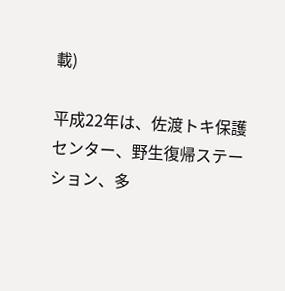載)

平成22年は、佐渡トキ保護センター、野生復帰ステーション、多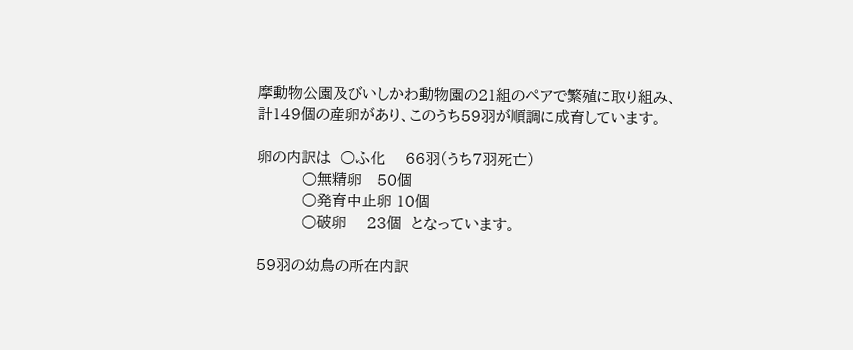摩動物公園及びいしかわ動物園の21組のペアで繁殖に取り組み、
計149個の産卵があり、このうち59羽が順調に成育しています。

卵の内訳は  ○ふ化    66羽(うち7羽死亡)
         ○無精卵   50個
         ○発育中止卵 10個
         ○破卵    23個  となっています。

59羽の幼鳥の所在内訳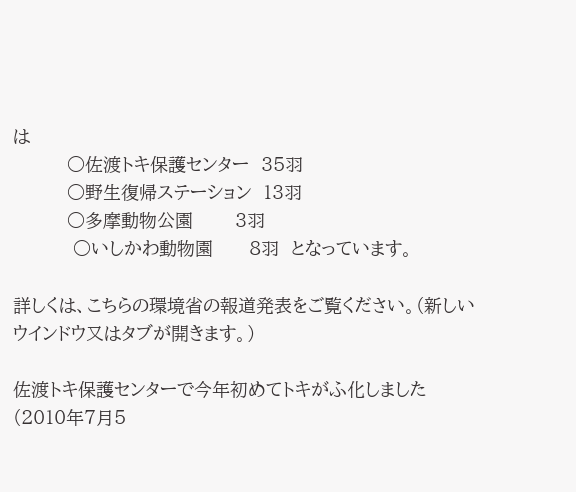は
         ○佐渡トキ保護センター  35羽
         ○野生復帰ステーション  13羽
         ○多摩動物公園       3羽
          ○いしかわ動物園      8羽  となっています。

詳しくは、こちらの環境省の報道発表をご覧ください。(新しいウインドウ又はタブが開きます。)

佐渡トキ保護センターで今年初めてトキがふ化しました(2010年7月5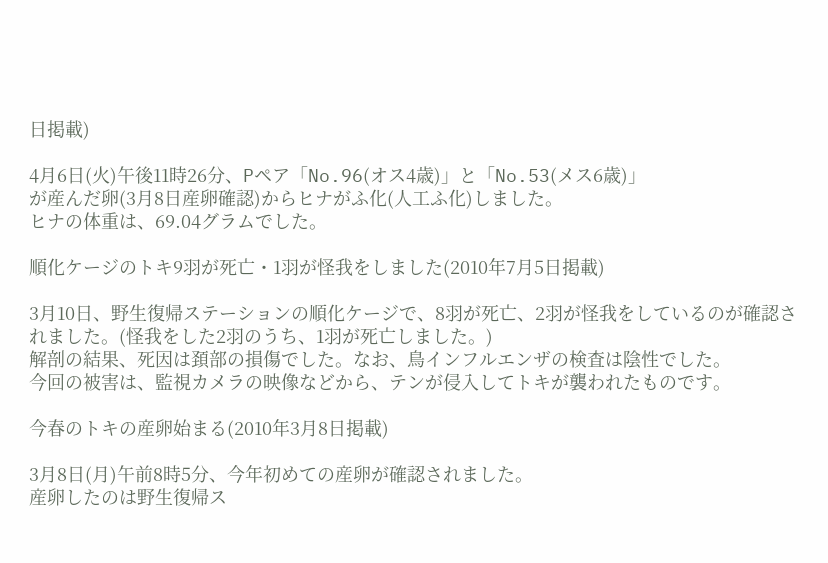日掲載)

4月6日(火)午後11時26分、Pペア「No.96(オス4歳)」と「No.53(メス6歳)」
が産んだ卵(3月8日産卵確認)からヒナがふ化(人工ふ化)しました。
ヒナの体重は、69.04グラムでした。

順化ケージのトキ9羽が死亡・1羽が怪我をしました(2010年7月5日掲載)

3月10日、野生復帰ステーションの順化ケージで、8羽が死亡、2羽が怪我をしているのが確認されました。(怪我をした2羽のうち、1羽が死亡しました。)
解剖の結果、死因は頚部の損傷でした。なお、鳥インフルエンザの検査は陰性でした。
今回の被害は、監視カメラの映像などから、テンが侵入してトキが襲われたものです。

今春のトキの産卵始まる(2010年3月8日掲載)

3月8日(月)午前8時5分、今年初めての産卵が確認されました。
産卵したのは野生復帰ス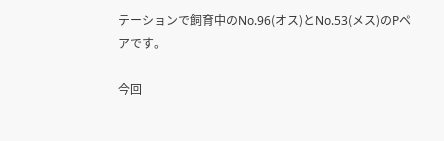テーションで飼育中のNo.96(オス)とNo.53(メス)のPペアです。

今回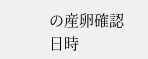の産卵確認日時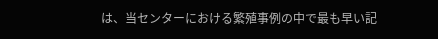は、当センターにおける繁殖事例の中で最も早い記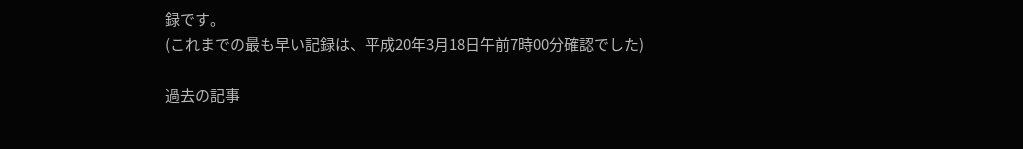録です。
(これまでの最も早い記録は、平成20年3月18日午前7時00分確認でした)

過去の記事